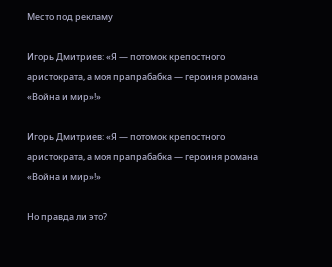Место под рекламу

Игорь Дмитриев: «Я — потомок крепостного аристократа, а моя прапрабабка — героиня романа «Война и мир»!»

Игорь Дмитриев: «Я — потомок крепостного аристократа, а моя прапрабабка — героиня романа «Война и мир»!»

Но правда ли это?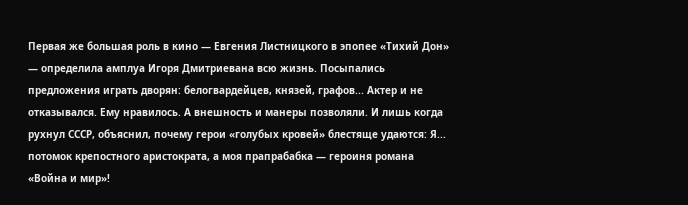Первая же большая роль в кино — Евгения Листницкого в эпопее «Тихий Дон» — определила амплуа Игоря Дмитриевана всю жизнь. Посыпались предложения играть дворян: белогвардейцев, князей, графов... Актер и не отказывался. Ему нравилось. А внешность и манеры позволяли. И лишь когда рухнул СССР, объяснил, почему герои «голубых кровей» блестяще удаются: Я... потомок крепостного аристократа, а моя прапрабабка — героиня романа «Война и мир»!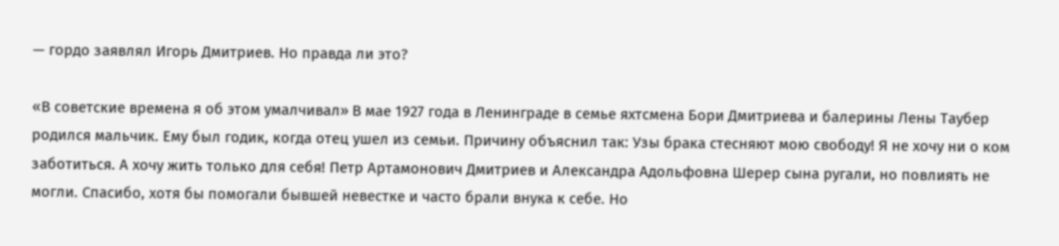— гордо заявлял Игорь Дмитриев. Но правда ли это?

«В советские времена я об этом умалчивал» В мае 1927 года в Ленинграде в семье яхтсмена Бори Дмитриева и балерины Лены Таубер родился мальчик. Ему был годик, когда отец ушел из семьи. Причину объяснил так: Узы брака стесняют мою свободу! Я не хочу ни о ком заботиться. А хочу жить только для себя! Петр Артамонович Дмитриев и Александра Адольфовна Шерер сына ругали, но повлиять не могли. Спасибо, хотя бы помогали бывшей невестке и часто брали внука к себе. Но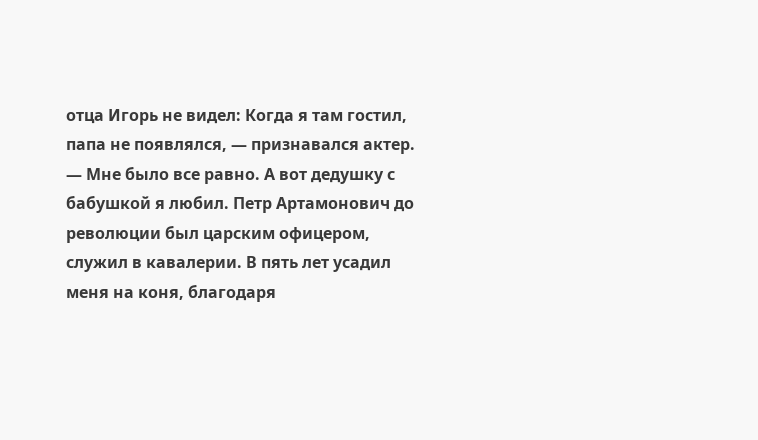отца Игорь не видел: Когда я там гостил, папа не появлялся, — признавался актер. — Мне было все равно. А вот дедушку с бабушкой я любил. Петр Артамонович до революции был царским офицером, служил в кавалерии. В пять лет усадил меня на коня, благодаря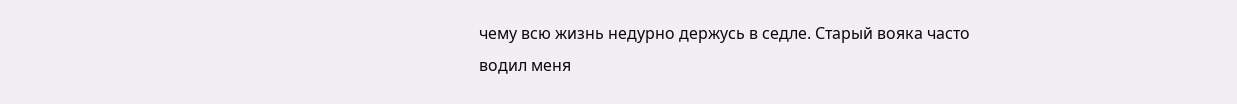чему всю жизнь недурно держусь в седле. Старый вояка часто водил меня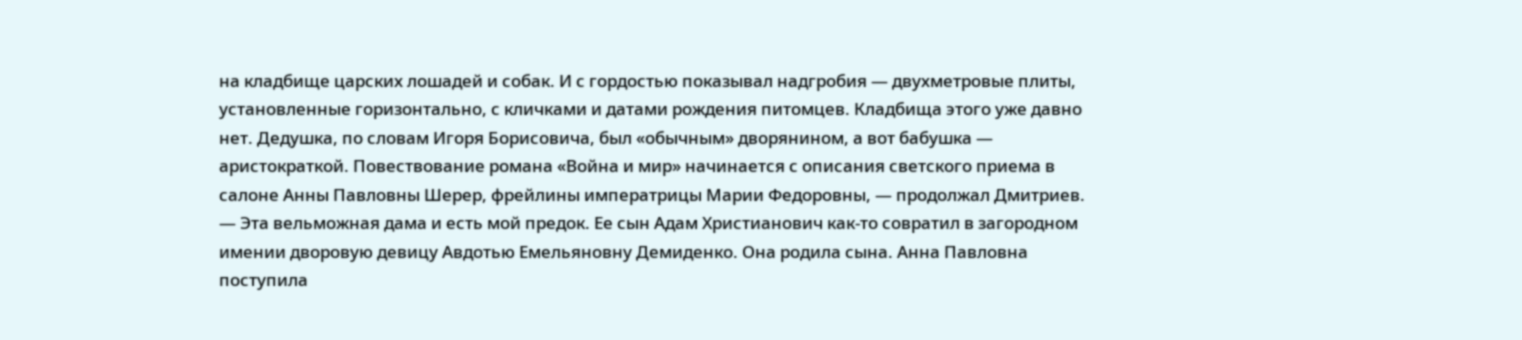на кладбище царских лошадей и собак. И с гордостью показывал надгробия — двухметровые плиты, установленные горизонтально, с кличками и датами рождения питомцев. Кладбища этого уже давно нет. Дедушка, по словам Игоря Борисовича, был «обычным» дворянином, а вот бабушка — аристократкой. Повествование романа «Война и мир» начинается с описания светского приема в салоне Анны Павловны Шерер, фрейлины императрицы Марии Федоровны, — продолжал Дмитриев. — Эта вельможная дама и есть мой предок. Ее сын Адам Христианович как-то совратил в загородном имении дворовую девицу Авдотью Емельяновну Демиденко. Она родила сына. Анна Павловна поступила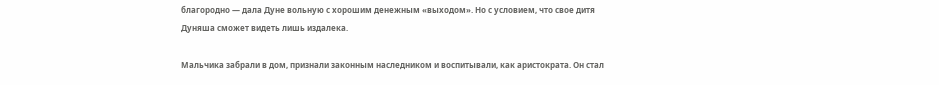благородно — дала Дуне вольную с хорошим денежным «выходом». Но с условием, что свое дитя Дуняша сможет видеть лишь издалека.

Мальчика забрали в дом, признали законным наследником и воспитывали, как аристократа. Он стал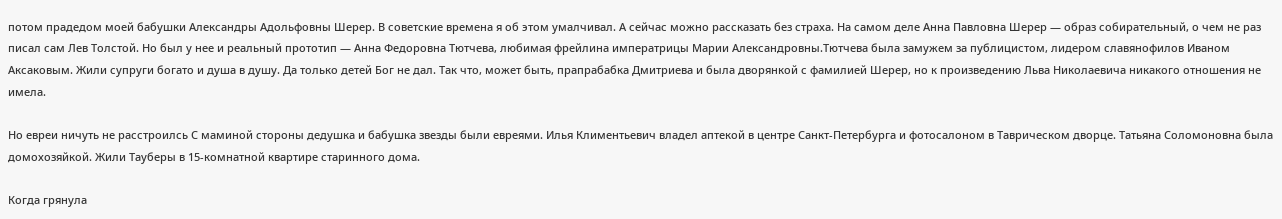потом прадедом моей бабушки Александры Адольфовны Шерер. В советские времена я об этом умалчивал. А сейчас можно рассказать без страха. На самом деле Анна Павловна Шерер — образ собирательный, о чем не раз писал сам Лев Толстой. Но был у нее и реальный прототип — Анна Федоровна Тютчева, любимая фрейлина императрицы Марии Александровны.Тютчева была замужем за публицистом, лидером славянофилов Иваном Аксаковым. Жили супруги богато и душа в душу. Да только детей Бог не дал. Так что, может быть, прапрабабка Дмитриева и была дворянкой с фамилией Шерер, но к произведению Льва Николаевича никакого отношения не имела.

Но евреи ничуть не расстроилсь С маминой стороны дедушка и бабушка звезды были евреями. Илья Климентьевич владел аптекой в центре Санкт-Петербурга и фотосалоном в Таврическом дворце. Татьяна Соломоновна была домохозяйкой. Жили Тауберы в 15-комнатной квартире старинного дома.

Когда грянула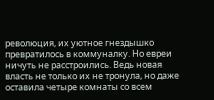революция, их уютное гнездышко превратилось в коммуналку. Но евреи ничуть не расстроились. Ведь новая власть не только их не тронула, но даже оставила четыре комнаты со всем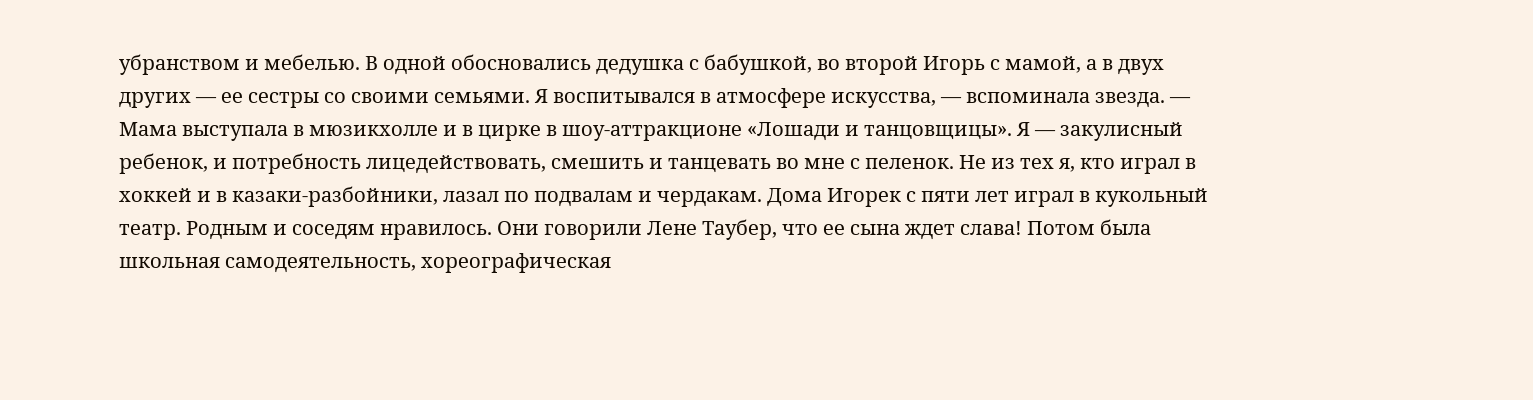убранством и мебелью. В одной обосновались дедушка с бабушкой, во второй Игорь с мамой, а в двух других — ее сестры со своими семьями. Я воспитывался в атмосфере искусства, — вспоминала звезда. — Мама выступала в мюзикхолле и в цирке в шоу-аттракционе «Лошади и танцовщицы». Я — закулисный ребенок, и потребность лицедействовать, смешить и танцевать во мне с пеленок. Не из тех я, кто играл в хоккей и в казаки-разбойники, лазал по подвалам и чердакам. Дома Игорек с пяти лет играл в кукольный театр. Родным и соседям нравилось. Они говорили Лене Таубер, что ее сына ждет слава! Потом была школьная самодеятельность, хореографическая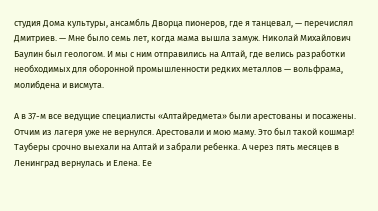студия Дома культуры, ансамбль Дворца пионеров, где я танцевал, — перечислял Дмитриев. — Мне было семь лет, когда мама вышла замуж. Николай Михайлович Баулин был геологом. И мы с ним отправились на Алтай, где велись разработки необходимых для оборонной промышленности редких металлов — вольфрама, молибдена и висмута.

А в 37-м все ведущие специалисты «Алтайредмета» были арестованы и посажены. Отчим из лагеря уже не вернулся. Арестовали и мою маму. Это был такой кошмар! Тауберы срочно выехали на Алтай и забрали ребенка. А через пять месяцев в Ленинград вернулась и Елена. Ее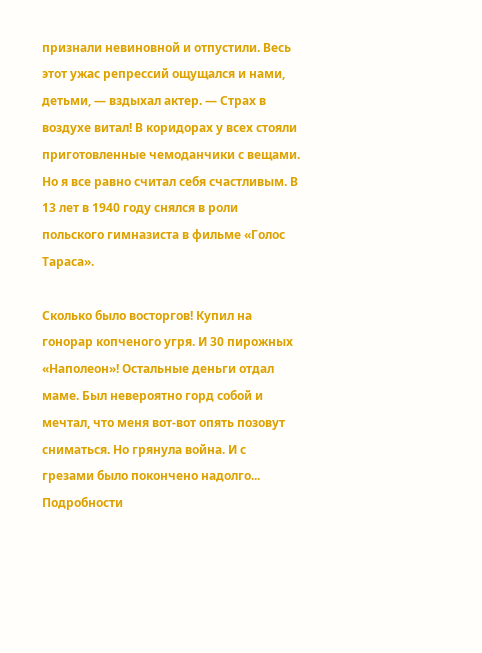признали невиновной и отпустили. Весь этот ужас репрессий ощущался и нами, детьми, — вздыхал актер. — Страх в воздухе витал! В коридорах у всех стояли приготовленные чемоданчики с вещами. Но я все равно считал себя счастливым. В 13 лет в 1940 году снялся в роли польского гимназиста в фильме «Голос Тараса».

Сколько было восторгов! Купил на гонорар копченого угря. И 30 пирожных «Наполеон»! Остальные деньги отдал маме. Был невероятно горд собой и мечтал, что меня вот-вот опять позовут сниматься. Но грянула война. И с грезами было покончено надолго...
Подробности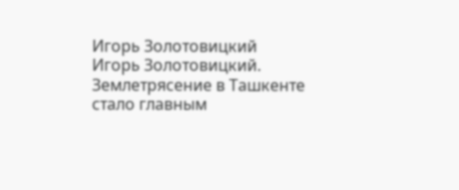Игорь Золотовицкий
Игорь Золотовицкий. Землетрясение в Ташкенте стало главным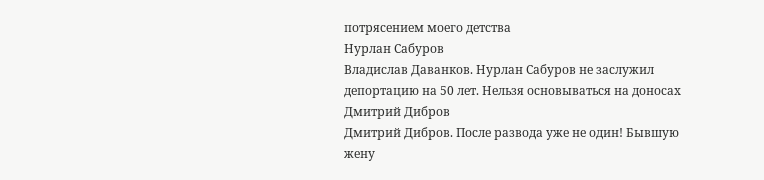потрясением моего детства
Нурлан Сабуров
Владислав Даванков. Нурлан Сабуров не заслужил депортацию на 50 лет. Нельзя основываться на доносах
Дмитрий Дибров
Дмитрий Дибров. После развода уже не один! Бывшую жену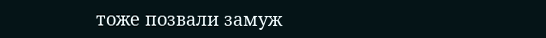тоже позвали замуж